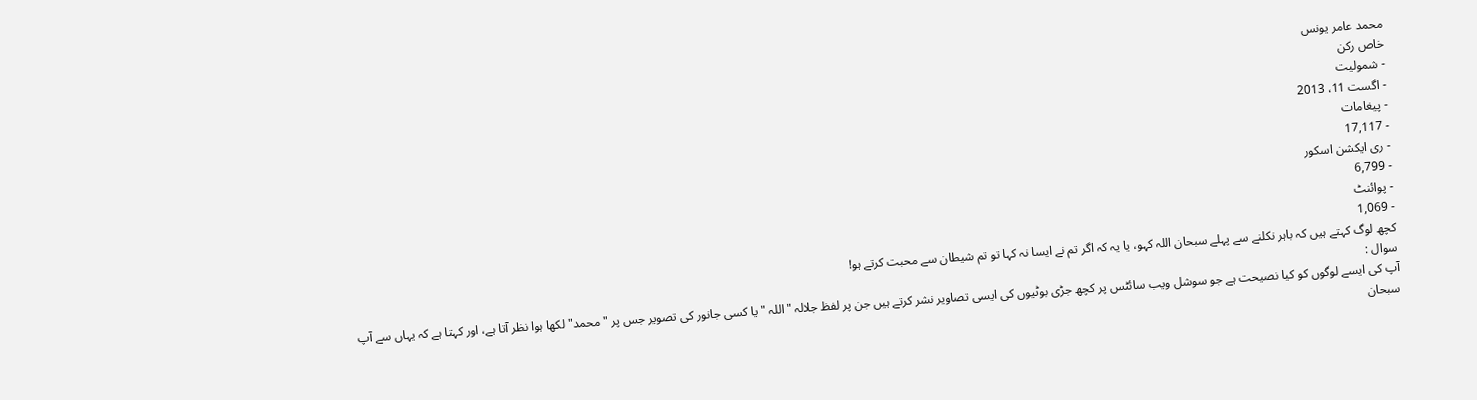محمد عامر یونس
خاص رکن
- شمولیت
- اگست 11، 2013
- پیغامات
- 17,117
- ری ایکشن اسکور
- 6,799
- پوائنٹ
- 1,069
کچھ لوگ کہتے ہیں کہ باہر نکلنے سے پہلے سبحان اللہ کہو، یا یہ کہ اگر تم نے ایسا نہ کہا تو تم شیطان سے محبت کرتے ہو!
سوال :
آپ کی ایسے لوگوں کو کیا نصیحت ہے جو سوشل ویب سائٹس پر کچھ جڑی بوٹیوں کی ایسی تصاویر نشر کرتے ہیں جن پر لفظ جلالہ "اللہ " یا کسی جانور کی تصویر جس پر "محمد" لکھا ہوا نظر آتا ہے، اور کہتا ہے کہ یہاں سے آپ سبحان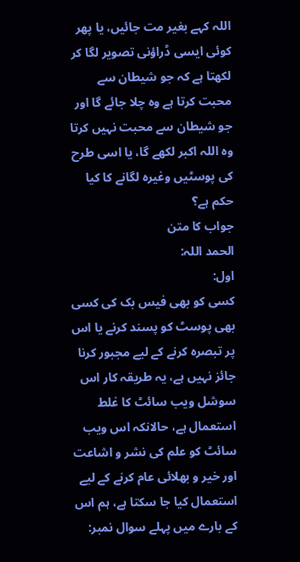اللہ کہے بغیر مت جائیں، یا پھر کوئی ایسی ڈراؤنی تصویر لگا کر لکھتا ہے کہ جو شیطان سے محبت کرتا ہے وہ چلا جائے گا اور جو شیطان سے محبت نہیں کرتا وہ اللہ اکبر لکھے گا، یا اسی طرح کی پوسٹیں وغیرہ لگانے کا کیا حکم ہے؟
جواب کا متن
الحمد اللہ:
اول:
کسی کو بھی فیس بک کی کسی بھی پوسٹ کو پسند کرنے یا اس پر تبصرہ کرنے کے لیے مجبور کرنا جائز نہیں ہے، یہ طریقہ کار اس سوشل ویب سائٹ کا غلط استعمال ہے، حالانکہ اس ویب سائٹ کو علم کی نشر و اشاعت اور خیر و بھلائی عام کرنے کے لیے استعمال کیا جا سکتا ہے، ہم اس کے بارے میں پہلے سوال نمبر: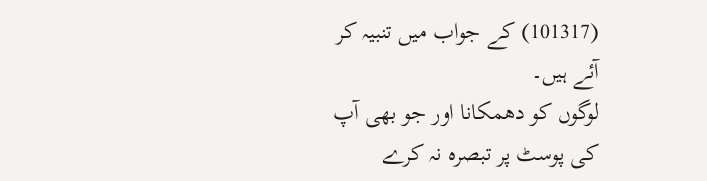(101317) کے جواب میں تنبیہ کر آئے ہیں۔
لوگوں کو دھمکانا اور جو بھی آپ کی پوسٹ پر تبصرہ نہ کرے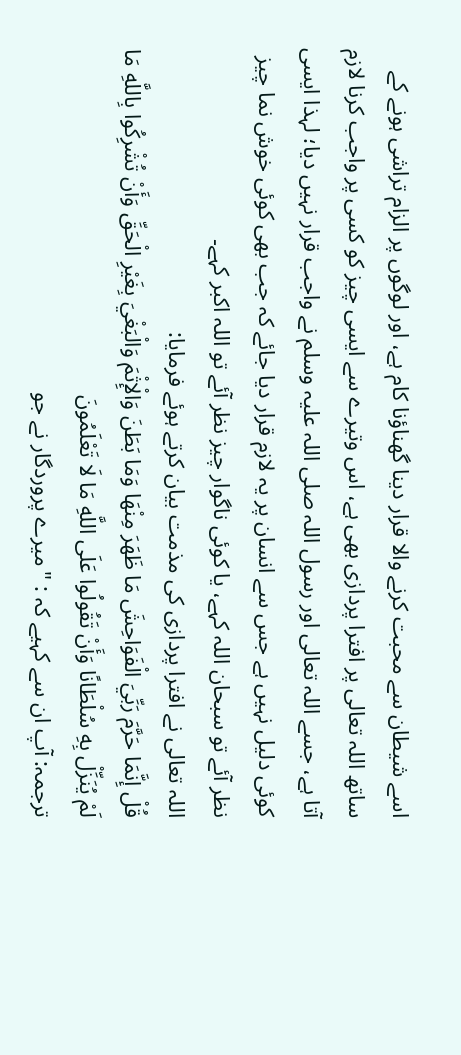اسے شیطان سے محبت کرنے والا قرار دینا گھناؤنا کام ہے، اور لوگوں پر الزام تراشی ہونے کے ساتھ اللہ تعالی پر افترا پردازی بھی ہے، اس وتیرے سے ایسی چیز کو کسی پر واجب کرنا لازم آتا ہے، جسے اللہ تعالی اور رسول اللہ صلی اللہ علیہ وسلم نے واجب قرار نہیں دیا؛ لہذا ایسی کوئی دلیل نہیں ہے جس سے انسان پر یہ لازم قرار دیا جائے کہ جب بھی کوئی خوش نما چیز نظر آئے تو سبحان اللہ کہے، یا کوئی ناگوار چیز نظر آئے تو اللہ اکبر کہے۔
اللہ تعالی نے افترا پردازی کی مذمت بیان کرتے ہوئے فرمایا:
قُلْ إِنَّمَا حَرَّمَ رَبِّيَ الْفَوَاحِشَ مَا ظَهَرَ مِنْهَا وَمَا بَطَنَ وَالْإِثْمَ وَالْبَغْيَ بِغَيْرِ الْحَقِّ وَأَنْ تُشْرِكُوا بِاللَّهِ مَا لَمْ يُنَزِّلْ بِهِ سُلْطَانًا وَأَنْ تَقُولُوا عَلَى اللَّهِ مَا لَا تَعْلَمُونَ
ترجمہ: آپ ان سے کہیے کہ : "میرے پروردگار نے جو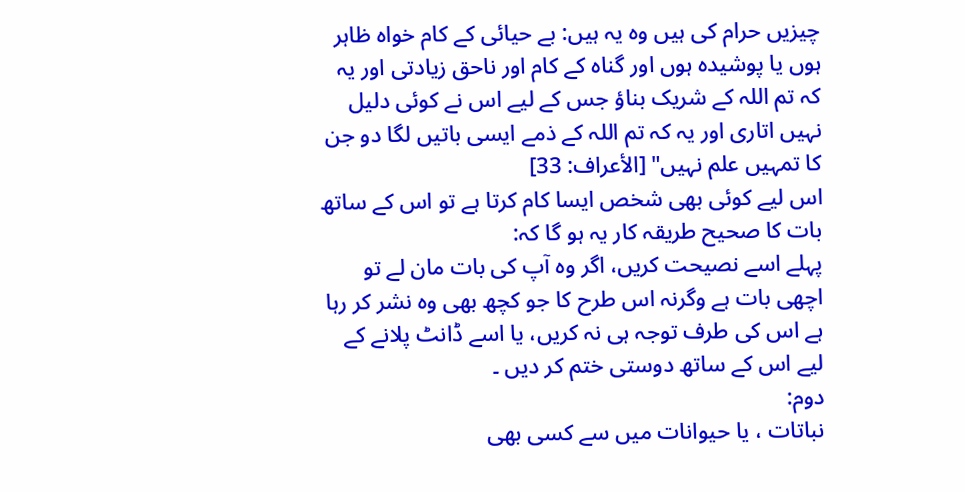چیزیں حرام کی ہیں وہ یہ ہیں: بے حیائی کے کام خواہ ظاہر ہوں یا پوشیدہ ہوں اور گناہ کے کام اور ناحق زیادتی اور یہ کہ تم اللہ کے شریک بناؤ جس کے لیے اس نے کوئی دلیل نہیں اتاری اور یہ کہ تم اللہ کے ذمے ایسی باتیں لگا دو جن کا تمہیں علم نہیں" [الأعراف: 33]
اس لیے کوئی بھی شخص ایسا کام کرتا ہے تو اس کے ساتھ بات کا صحیح طریقہ کار یہ ہو گا کہ:
پہلے اسے نصیحت کریں، اگر وہ آپ کی بات مان لے تو اچھی بات ہے وگرنہ اس طرح کا جو کچھ بھی وہ نشر کر رہا ہے اس کی طرف توجہ ہی نہ کریں، یا اسے ڈانٹ پلانے کے لیے اس کے ساتھ دوستی ختم کر دیں ۔
دوم:
نباتات ، یا حیوانات میں سے کسی بھی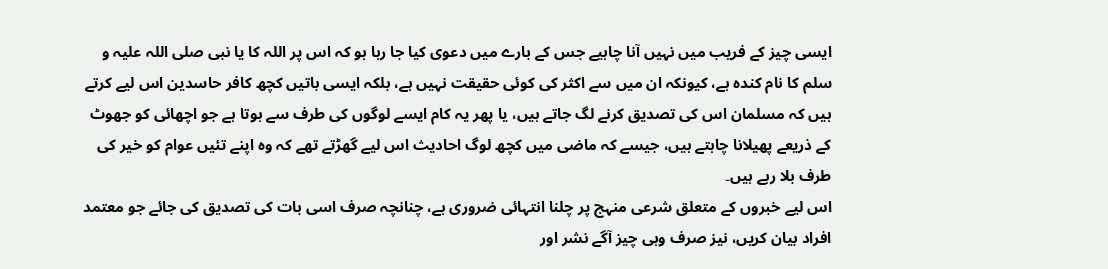ایسی چیز کے فریب میں نہیں آنا چاہیے جس کے بارے میں دعوی کیا جا رہا ہو کہ اس پر اللہ کا یا نبی صلی اللہ علیہ و سلم کا نام کندہ ہے، کیونکہ ان میں سے اکثر کی کوئی حقیقت نہیں ہے، بلکہ ایسی باتیں کچھ کافر حاسدین اس لیے کرتے ہیں کہ مسلمان اس کی تصدیق کرنے لگ جاتے ہیں، یا پھر یہ کام ایسے لوگوں کی طرف سے ہوتا ہے جو اچھائی کو جھوٹ کے ذریعے پھیلانا چاہتے ہیں، جیسے کہ ماضی میں کچھ لوگ احادیث اس لیے گھڑتے تھے کہ وہ اپنے تئیں عوام کو خیر کی طرف بلا رہے ہیں۔
اس لیے خبروں کے متعلق شرعی منہج پر چلنا انتہائی ضروری ہے، چنانچہ صرف اسی بات کی تصدیق کی جائے جو معتمد افراد بیان کریں، نیز صرف وہی چیز آگے نشر اور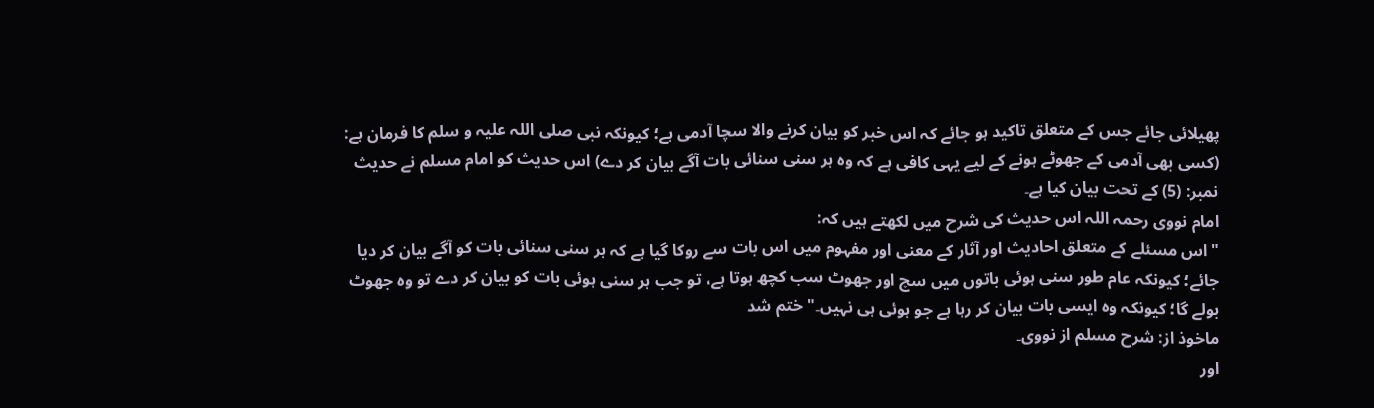پھیلائی جائے جس کے متعلق تاکید ہو جائے کہ اس خبر کو بیان کرنے والا سچا آدمی ہے؛ کیونکہ نبی صلی اللہ علیہ و سلم کا فرمان ہے: (کسی بھی آدمی کے جھوٹے ہونے کے لیے یہی کافی ہے کہ وہ ہر سنی سنائی بات آگے بیان کر دے) اس حدیث کو امام مسلم نے حدیث نمبر: (5) کے تحت بیان کیا ہے۔
امام نووی رحمہ اللہ اس حدیث کی شرح میں لکھتے ہیں کہ:
"اس مسئلے کے متعلق احادیث اور آثار کے معنی اور مفہوم میں اس بات سے روکا گیا ہے کہ ہر سنی سنائی بات کو آگے بیان کر دیا جائے؛ کیونکہ عام طور سنی ہوئی باتوں میں سچ اور جھوٹ سب کچھ ہوتا ہے، تو جب ہر سنی ہوئی بات کو بیان کر دے تو وہ جھوٹ بولے گا؛ کیونکہ وہ ایسی بات بیان کر رہا ہے جو ہوئی ہی نہیں۔" ختم شد
ماخوذ از: شرح مسلم از نووی۔
اور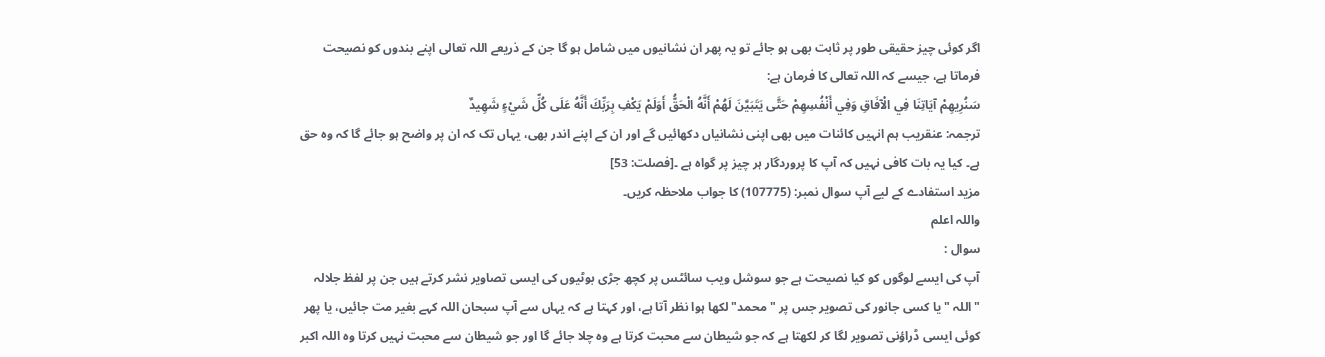اگر کوئی چیز حقیقی طور پر ثابت بھی ہو جائے تو یہ پھر ان نشانیوں میں شامل ہو گا جن کے ذریعے اللہ تعالی اپنے بندوں کو نصیحت فرماتا ہے، جیسے کہ اللہ تعالی کا فرمان ہے:
سَنُرِيهِمْ آيَاتِنَا فِي الْآفَاقِ وَفِي أَنْفُسِهِمْ حَتَّى يَتَبَيَّنَ لَهُمْ أَنَّهُ الْحَقُّ أَوَلَمْ يَكْفِ بِرَبِّكَ أَنَّهُ عَلَى كُلِّ شَيْءٍ شَهِيدٌ
ترجمہ: عنقریب ہم انہیں کائنات میں بھی اپنی نشانیاں دکھائیں گے اور ان کے اپنے اندر بھی، یہاں تک کہ ان پر واضح ہو جائے گا کہ وہ حق ہے۔ کیا یہ بات کافی نہیں کہ آپ کا پروردگار ہر چیز پر گواہ ہے ۔[فصلت: 53]
مزید استفادے کے لیے آپ سوال نمبر: (107775) کا جواب ملاحظہ کریں۔
واللہ اعلم
سوال :
آپ کی ایسے لوگوں کو کیا نصیحت ہے جو سوشل ویب سائٹس پر کچھ جڑی بوٹیوں کی ایسی تصاویر نشر کرتے ہیں جن پر لفظ جلالہ "اللہ " یا کسی جانور کی تصویر جس پر "محمد" لکھا ہوا نظر آتا ہے، اور کہتا ہے کہ یہاں سے آپ سبحان اللہ کہے بغیر مت جائیں، یا پھر کوئی ایسی ڈراؤنی تصویر لگا کر لکھتا ہے کہ جو شیطان سے محبت کرتا ہے وہ چلا جائے گا اور جو شیطان سے محبت نہیں کرتا وہ اللہ اکبر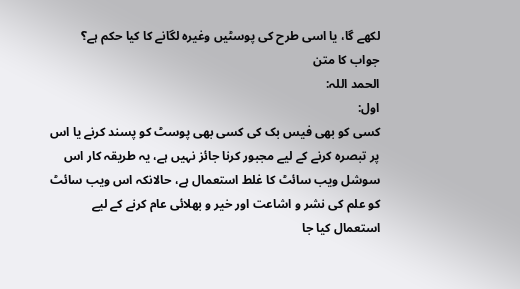لکھے گا، یا اسی طرح کی پوسٹیں وغیرہ لگانے کا کیا حکم ہے؟
جواب کا متن
الحمد اللہ:
اول:
کسی کو بھی فیس بک کی کسی بھی پوسٹ کو پسند کرنے یا اس پر تبصرہ کرنے کے لیے مجبور کرنا جائز نہیں ہے، یہ طریقہ کار اس سوشل ویب سائٹ کا غلط استعمال ہے، حالانکہ اس ویب سائٹ کو علم کی نشر و اشاعت اور خیر و بھلائی عام کرنے کے لیے استعمال کیا جا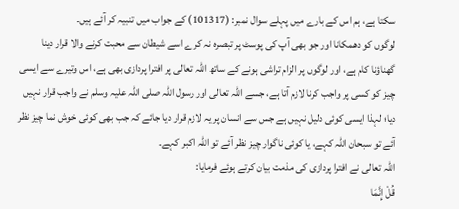سکتا ہے، ہم اس کے بارے میں پہلے سوال نمبر: (101317) کے جواب میں تنبیہ کر آئے ہیں۔
لوگوں کو دھمکانا اور جو بھی آپ کی پوسٹ پر تبصرہ نہ کرے اسے شیطان سے محبت کرنے والا قرار دینا گھناؤنا کام ہے، اور لوگوں پر الزام تراشی ہونے کے ساتھ اللہ تعالی پر افترا پردازی بھی ہے، اس وتیرے سے ایسی چیز کو کسی پر واجب کرنا لازم آتا ہے، جسے اللہ تعالی اور رسول اللہ صلی اللہ علیہ وسلم نے واجب قرار نہیں دیا؛ لہذا ایسی کوئی دلیل نہیں ہے جس سے انسان پر یہ لازم قرار دیا جائے کہ جب بھی کوئی خوش نما چیز نظر آئے تو سبحان اللہ کہے، یا کوئی ناگوار چیز نظر آئے تو اللہ اکبر کہے۔
اللہ تعالی نے افترا پردازی کی مذمت بیان کرتے ہوئے فرمایا:
قُلْ إِنَّمَا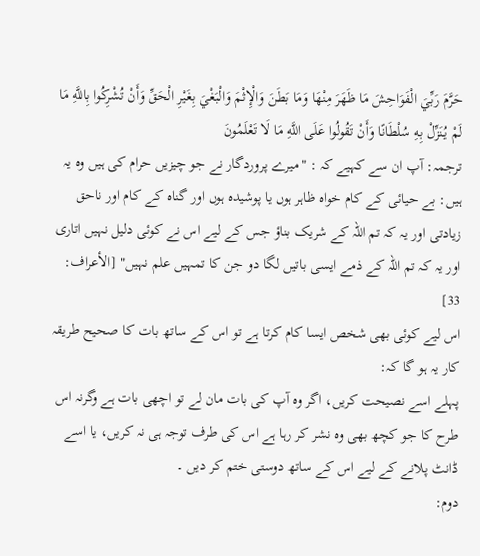حَرَّمَ رَبِّيَ الْفَوَاحِشَ مَا ظَهَرَ مِنْهَا وَمَا بَطَنَ وَالْإِثْمَ وَالْبَغْيَ بِغَيْرِ الْحَقِّ وَأَنْ تُشْرِكُوا بِاللَّهِ مَا لَمْ يُنَزِّلْ بِهِ سُلْطَانًا وَأَنْ تَقُولُوا عَلَى اللَّهِ مَا لَا تَعْلَمُونَ
ترجمہ: آپ ان سے کہیے کہ : "میرے پروردگار نے جو چیزیں حرام کی ہیں وہ یہ ہیں: بے حیائی کے کام خواہ ظاہر ہوں یا پوشیدہ ہوں اور گناہ کے کام اور ناحق زیادتی اور یہ کہ تم اللہ کے شریک بناؤ جس کے لیے اس نے کوئی دلیل نہیں اتاری اور یہ کہ تم اللہ کے ذمے ایسی باتیں لگا دو جن کا تمہیں علم نہیں" [الأعراف: 33]
اس لیے کوئی بھی شخص ایسا کام کرتا ہے تو اس کے ساتھ بات کا صحیح طریقہ کار یہ ہو گا کہ:
پہلے اسے نصیحت کریں، اگر وہ آپ کی بات مان لے تو اچھی بات ہے وگرنہ اس طرح کا جو کچھ بھی وہ نشر کر رہا ہے اس کی طرف توجہ ہی نہ کریں، یا اسے ڈانٹ پلانے کے لیے اس کے ساتھ دوستی ختم کر دیں ۔
دوم: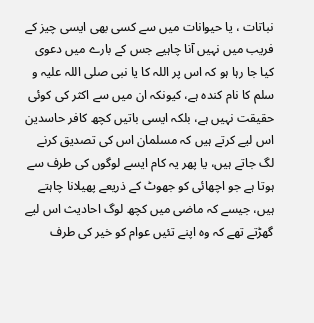نباتات ، یا حیوانات میں سے کسی بھی ایسی چیز کے فریب میں نہیں آنا چاہیے جس کے بارے میں دعوی کیا جا رہا ہو کہ اس پر اللہ کا یا نبی صلی اللہ علیہ و سلم کا نام کندہ ہے، کیونکہ ان میں سے اکثر کی کوئی حقیقت نہیں ہے، بلکہ ایسی باتیں کچھ کافر حاسدین اس لیے کرتے ہیں کہ مسلمان اس کی تصدیق کرنے لگ جاتے ہیں، یا پھر یہ کام ایسے لوگوں کی طرف سے ہوتا ہے جو اچھائی کو جھوٹ کے ذریعے پھیلانا چاہتے ہیں، جیسے کہ ماضی میں کچھ لوگ احادیث اس لیے گھڑتے تھے کہ وہ اپنے تئیں عوام کو خیر کی طرف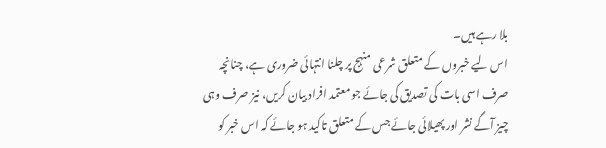بلا رہے ہیں۔
اس لیے خبروں کے متعلق شرعی منہج پر چلنا انتہائی ضروری ہے، چنانچہ صرف اسی بات کی تصدیق کی جائے جو معتمد افراد بیان کریں، نیز صرف وہی چیز آگے نشر اور پھیلائی جائے جس کے متعلق تاکید ہو جائے کہ اس خبر کو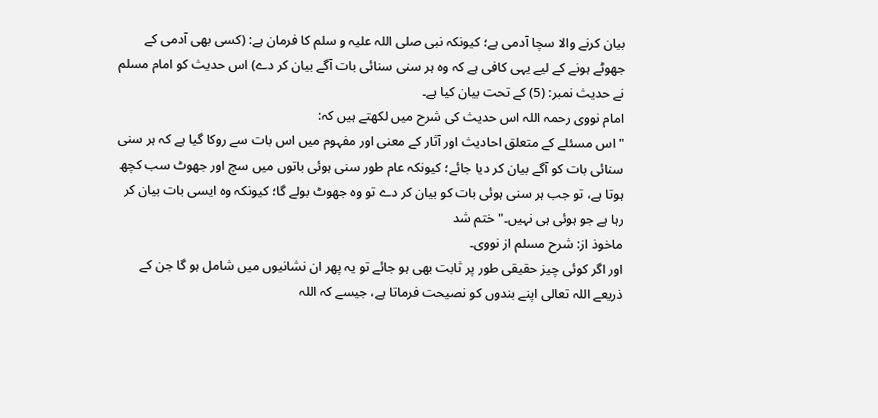بیان کرنے والا سچا آدمی ہے؛ کیونکہ نبی صلی اللہ علیہ و سلم کا فرمان ہے: (کسی بھی آدمی کے جھوٹے ہونے کے لیے یہی کافی ہے کہ وہ ہر سنی سنائی بات آگے بیان کر دے) اس حدیث کو امام مسلم نے حدیث نمبر: (5) کے تحت بیان کیا ہے۔
امام نووی رحمہ اللہ اس حدیث کی شرح میں لکھتے ہیں کہ:
"اس مسئلے کے متعلق احادیث اور آثار کے معنی اور مفہوم میں اس بات سے روکا گیا ہے کہ ہر سنی سنائی بات کو آگے بیان کر دیا جائے؛ کیونکہ عام طور سنی ہوئی باتوں میں سچ اور جھوٹ سب کچھ ہوتا ہے، تو جب ہر سنی ہوئی بات کو بیان کر دے تو وہ جھوٹ بولے گا؛ کیونکہ وہ ایسی بات بیان کر رہا ہے جو ہوئی ہی نہیں۔" ختم شد
ماخوذ از: شرح مسلم از نووی۔
اور اگر کوئی چیز حقیقی طور پر ثابت بھی ہو جائے تو یہ پھر ان نشانیوں میں شامل ہو گا جن کے ذریعے اللہ تعالی اپنے بندوں کو نصیحت فرماتا ہے، جیسے کہ اللہ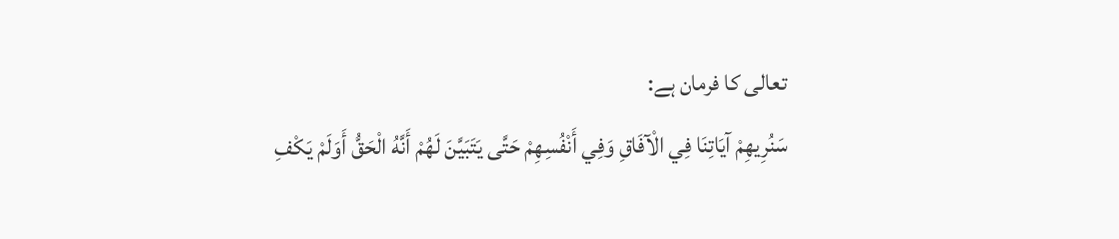تعالی کا فرمان ہے:
سَنُرِيهِمْ آيَاتِنَا فِي الْآفَاقِ وَفِي أَنْفُسِهِمْ حَتَّى يَتَبَيَّنَ لَهُمْ أَنَّهُ الْحَقُّ أَوَلَمْ يَكْفِ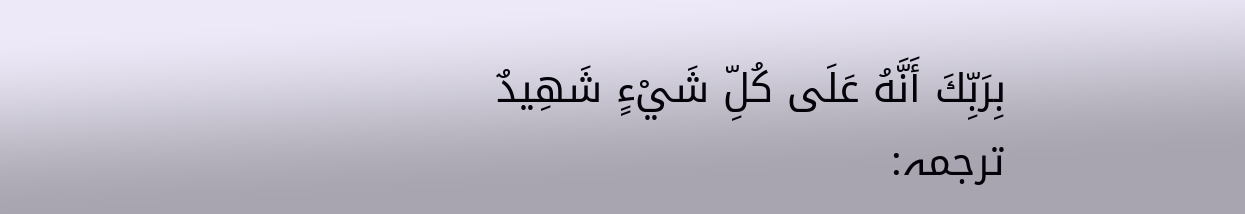بِرَبِّكَ أَنَّهُ عَلَى كُلِّ شَيْءٍ شَهِيدٌ
ترجمہ: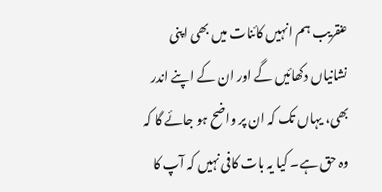عنقریب ہم انہیں کائنات میں بھی اپنی نشانیاں دکھائیں گے اور ان کے اپنے اندر بھی، یہاں تک کہ ان پر واضح ہو جائے گا کہ وہ حق ہے۔ کیا یہ بات کافی نہیں کہ آپ کا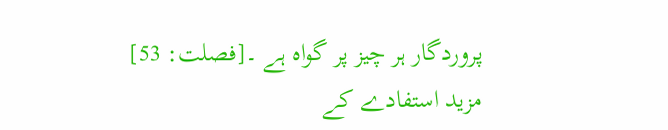پروردگار ہر چیز پر گواہ ہے ۔[فصلت: 53]
مزید استفادے کے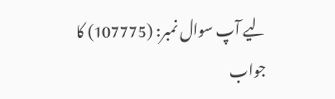لیے آپ سوال نمبر: (107775) کا جواب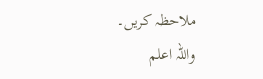ملاحظہ کریں۔
واللہ اعلم